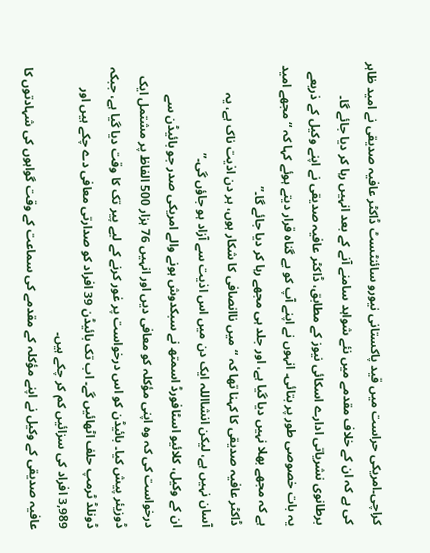کراچی۔امریکی حراست میں قید پاکستانی نیورو سائنٹسٹ ڈاکٹر عافیہ صدیقی نے امید ظاہر کی ہے کہ ان کے خلاف مقدمے میں نئے شواہد سامنے آنے کے بعد انہیں رہا کر دیا جائے گا۔
برطانوی نشریاتی ادارے اسکائی نیوز کے مطابق، ڈاکٹر عافیہ صدیقی نے اپنے وکیل کے ذریعے یہ بات خصوصی طور پر بتائی۔ انہوں نے اپنے آپ کو بے گناہ قرار دیتے ہوئے کہا کہ “مجھے امید ہے کہ مجھے بھلا نہیں دیا گیا ہے، اور جلد ہی مجھے رہا کر دیا جائے گا۔”
ڈاکٹر عافیہ صدیقی کا کہنا تھا کہ “میں ناانصافی کا شکار ہوں، ہر دن اذیت ناک ہے، یہ آسان نہیں ہے، لیکن انشااللہ ایک دن میں اس اذیت سے آزاد ہو جاؤں گی۔”
ان کے وکیل، کلائیو اسٹافورڈ اسمتھ نے سبکدوش ہونے والے امریکی صدر جو بائیڈن سے درخواست کی کہ وہ اپنی مؤکلہ کو معافی دیں اور انہیں 76 ہزار 500 الفاظ پر مشتمل ایک ڈوزیئر پیش کیا۔ بائیڈن کو اس درخواست پر غور کرنے کے لیے پیر تک کا وقت دیا گیا ہے، جبکہ ڈونلڈ ٹرمپ حلف اٹھائیں گے۔ اب تک بائیڈن 39 افراد کو صدارتی معافی دے چکے ہیں اور 3,989 افراد کی سزائیں کم کر چکے ہیں۔
عافیہ صدیقی کے وکیل نے اپنے مؤکلہ کے مقدمے کی سماعت کے وقت گواہوں کی شہادتوں کا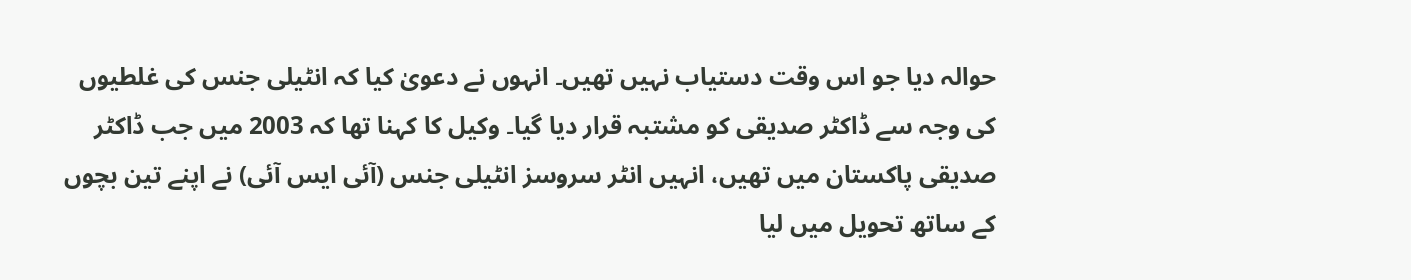حوالہ دیا جو اس وقت دستیاب نہیں تھیں۔ انہوں نے دعویٰ کیا کہ انٹیلی جنس کی غلطیوں کی وجہ سے ڈاکٹر صدیقی کو مشتبہ قرار دیا گیا۔ وکیل کا کہنا تھا کہ 2003 میں جب ڈاکٹر صدیقی پاکستان میں تھیں، انہیں انٹر سروسز انٹیلی جنس (آئی ایس آئی) نے اپنے تین بچوں کے ساتھ تحویل میں لیا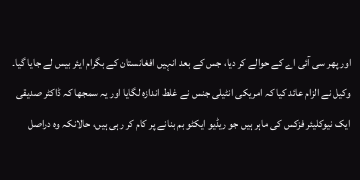اور پھر سی آئی اے کے حوالے کر دیا، جس کے بعد انہیں افغانستان کے بگرام ایئر بیس لے جایا گیا۔
وکیل نے الزام عائد کیا کہ امریکی انٹیلی جنس نے غلط اندازہ لگایا اور یہ سمجھا کہ ڈاکٹر صدیقی ایک نیوکلیئر فزکس کی ماہر ہیں جو ریڈیو ایکٹو بم بنانے پر کام کر رہی ہیں، حالانکہ وہ دراصل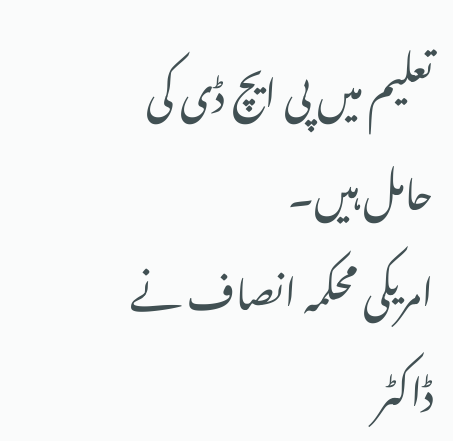تعلیم میں پی ایچ ڈی کی حامل ہیں۔
امریکی محکمہ انصاف نے ڈاکٹر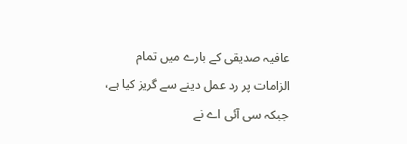عافیہ صدیقی کے بارے میں تمام الزامات پر رد عمل دینے سے گریز کیا ہے، جبکہ سی آئی اے نے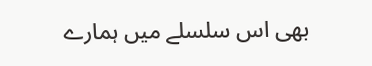بھی اس سلسلے میں ہمارے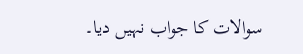سوالات کا جواب نہیں دیا۔